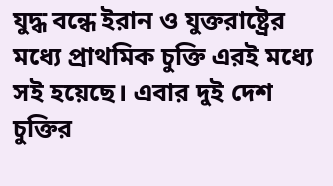যুদ্ধ বন্ধে ইরান ও যুক্তরাষ্ট্রের মধ্যে প্রাথমিক চুক্তি এরই মধ্যে সই হয়েছে। এবার দুই দেশ চুক্তির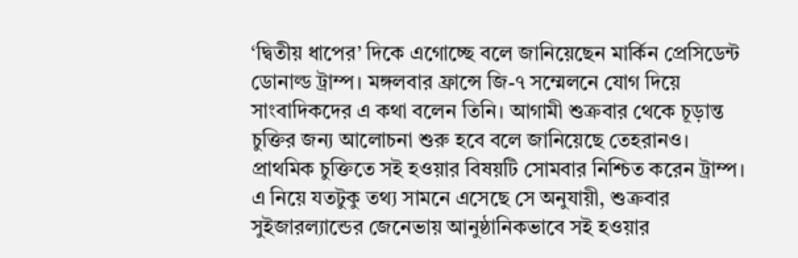‘দ্বিতীয় ধাপের’ দিকে এগোচ্ছে বলে জানিয়েছেন মার্কিন প্রেসিডেন্ট ডোনাল্ড ট্রাম্প। মঙ্গলবার ফ্রান্সে জি-৭ সম্মেলনে যোগ দিয়ে সাংবাদিকদের এ কথা বলেন তিনি। আগামী শুক্রবার থেকে চূড়ান্ত চুক্তির জন্য আলোচনা শুরু হবে বলে জানিয়েছে তেহরানও।
প্রাথমিক চুক্তিতে সই হওয়ার বিষয়টি সোমবার নিশ্চিত করেন ট্রাম্প। এ নিয়ে যতটুকু তথ্য সামনে এসেছে সে অনুযায়ী, শুক্রবার সুইজারল্যান্ডের জেনেভায় আনুষ্ঠানিকভাবে সই হওয়ার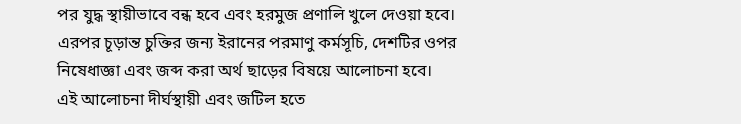পর যুদ্ধ স্থায়ীভাবে বন্ধ হবে এবং হরমুজ প্রণালি খুলে দেওয়া হবে। এরপর চূড়ান্ত চুক্তির জন্য ইরানের পরমাণু কর্মসূচি, দেশটির ওপর নিষেধাজ্ঞা এবং জব্দ করা অর্থ ছাড়ের বিষয়ে আলোচনা হবে।
এই আলোচনা দীর্ঘস্থায়ী এবং জটিল হতে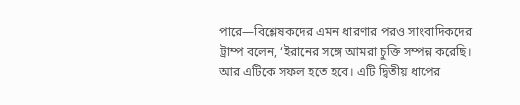পারে—বিশ্লেষকদের এমন ধারণার পরও সাংবাদিকদের ট্রাম্প বলেন, ‘ইরানের সঙ্গে আমরা চুক্তি সম্পন্ন করেছি। আর এটিকে সফল হতে হবে। এটি দ্বিতীয় ধাপের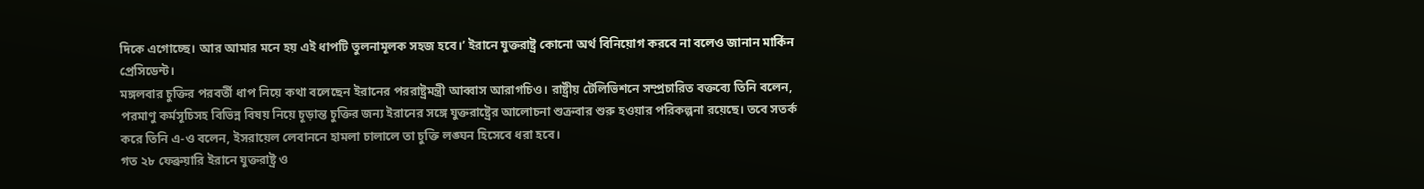দিকে এগোচ্ছে। আর আমার মনে হয় এই ধাপটি তুলনামূলক সহজ হবে।’ ইরানে যুক্তরাষ্ট্র কোনো অর্থ বিনিয়োগ করবে না বলেও জানান মার্কিন প্রেসিডেন্ট।
মঙ্গলবার চুক্তির পরবর্তী ধাপ নিয়ে কথা বলেছেন ইরানের পররাষ্ট্রমন্ত্রী আব্বাস আরাগচিও। রাষ্ট্রীয় টেলিভিশনে সম্প্রচারিত বক্তব্যে তিনি বলেন, পরমাণু কর্মসূচিসহ বিভিন্ন বিষয় নিয়ে চূড়ান্ত চুক্তির জন্য ইরানের সঙ্গে যুক্তরাষ্ট্রের আলোচনা শুক্রবার শুরু হওয়ার পরিকল্পনা রয়েছে। তবে সতর্ক করে তিনি এ-ও বলেন, ইসরায়েল লেবাননে হামলা চালালে তা চুক্তি লঙ্ঘন হিসেবে ধরা হবে।
গত ২৮ ফেব্রুয়ারি ইরানে যুক্তরাষ্ট্র ও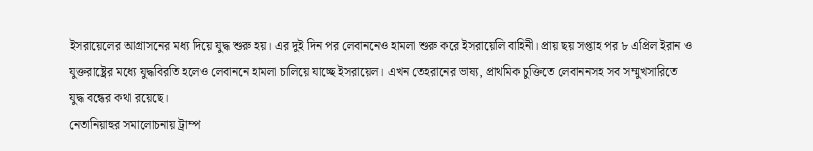ইসরায়েলের আগ্রাসনের মধ্য দিয়ে যুদ্ধ শুরু হয়। এর দুই দিন পর লেবাননেও হামলা শুরু করে ইসরায়েলি বাহিনী। প্রায় ছয় সপ্তাহ পর ৮ এপ্রিল ইরান ও যুক্তরাষ্ট্রের মধ্যে যুদ্ধবিরতি হলেও লেবাননে হামলা চালিয়ে যাচ্ছে ইসরায়েল। এখন তেহরানের ভাষ্য, প্রাথমিক চুক্তিতে লেবাননসহ সব সম্মুখসারিতে যুদ্ধ বন্ধের কথা রয়েছে।
নেতানিয়াহুর সমালোচনায় ট্রাম্প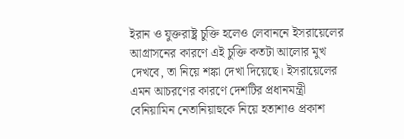ইরান ও যুক্তরাষ্ট্র চুক্তি হলেও লেবাননে ইসরায়েলের আগ্রাসনের কারণে এই চুক্তি কতটা আলোর মুখ দেখবে, তা নিয়ে শঙ্কা দেখা দিয়েছে। ইসরায়েলের এমন আচরণের কারণে দেশটির প্রধানমন্ত্রী বেনিয়ামিন নেতানিয়াহুকে নিয়ে হতাশাও প্রকাশ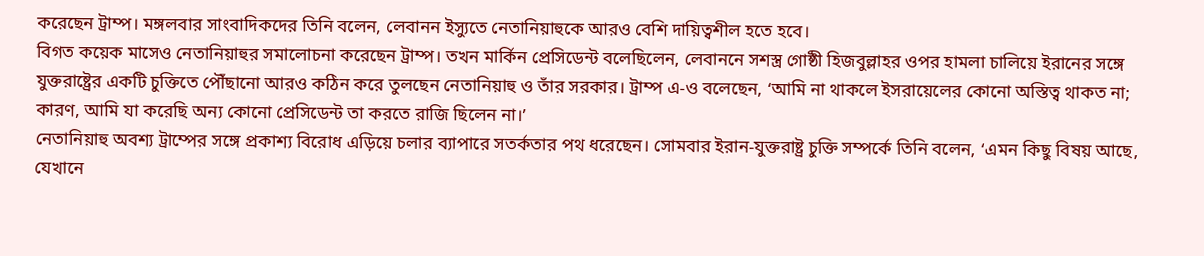করেছেন ট্রাম্প। মঙ্গলবার সাংবাদিকদের তিনি বলেন, লেবানন ইস্যুতে নেতানিয়াহুকে আরও বেশি দায়িত্বশীল হতে হবে।
বিগত কয়েক মাসেও নেতানিয়াহুর সমালোচনা করেছেন ট্রাম্প। তখন মার্কিন প্রেসিডেন্ট বলেছিলেন, লেবাননে সশস্ত্র গোষ্ঠী হিজবুল্লাহর ওপর হামলা চালিয়ে ইরানের সঙ্গে যুক্তরাষ্ট্রের একটি চুক্তিতে পৌঁছানো আরও কঠিন করে তুলছেন নেতানিয়াহু ও তাঁর সরকার। ট্রাম্প এ-ও বলেছেন, ‘আমি না থাকলে ইসরায়েলের কোনো অস্তিত্ব থাকত না; কারণ, আমি যা করেছি অন্য কোনো প্রেসিডেন্ট তা করতে রাজি ছিলেন না।’
নেতানিয়াহু অবশ্য ট্রাম্পের সঙ্গে প্রকাশ্য বিরোধ এড়িয়ে চলার ব্যাপারে সতর্কতার পথ ধরেছেন। সোমবার ইরান-যুক্তরাষ্ট্র চুক্তি সম্পর্কে তিনি বলেন, ‘এমন কিছু বিষয় আছে, যেখানে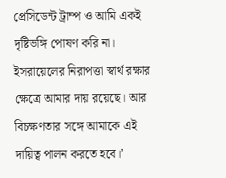প্রেসিডেন্ট ট্রাম্প ও আমি একই দৃষ্টিভঙ্গি পোষণ করি না। ইসরায়েলের নিরাপত্তা স্বার্থ রক্ষার ক্ষেত্রে আমার দায় রয়েছে। আর বিচক্ষণতার সঙ্গে আমাকে এই দায়িত্ব পালন করতে হবে।’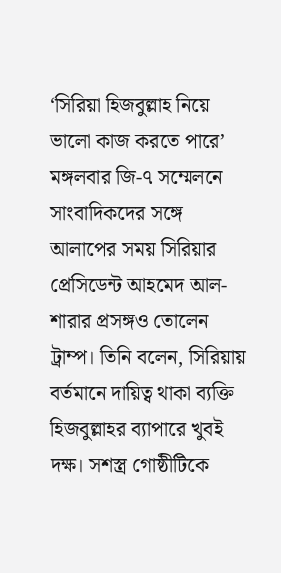‘সিরিয়া হিজবুল্লাহ নিয়ে ভালো কাজ করতে পারে’
মঙ্গলবার জি-৭ সম্মেলনে সাংবাদিকদের সঙ্গে আলাপের সময় সিরিয়ার প্রেসিডেন্ট আহমেদ আল-শারার প্রসঙ্গও তোলেন ট্রাম্প। তিনি বলেন, সিরিয়ায় বর্তমানে দায়িত্ব থাকা ব্যক্তি হিজবুল্লাহর ব্যাপারে খুবই দক্ষ। সশস্ত্র গোষ্ঠীটিকে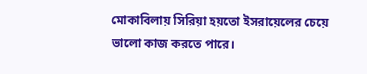মোকাবিলায় সিরিয়া হয়তো ইসরায়েলের চেয়ে ভালো কাজ করতে পারে।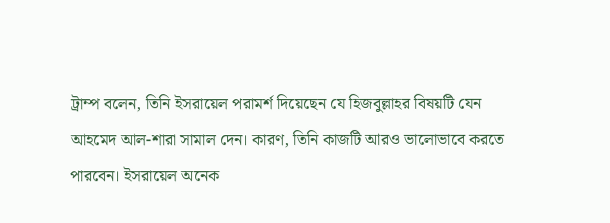ট্রাম্প বলেন, তিনি ইসরায়েল পরামর্শ দিয়েছেন যে হিজবুল্লাহর বিষয়টি যেন আহমেদ আল-শারা সামাল দেন। কারণ, তিনি কাজটি আরও ভালোভাবে করতে পারবেন। ইসরায়েল অনেক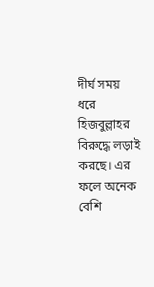দীর্ঘ সময় ধরে হিজবুল্লাহর বিরুদ্ধে লড়াই করছে। এর ফলে অনেক বেশি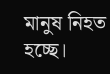মানুষ নিহত হচ্ছে।